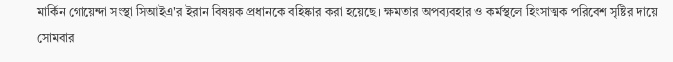মার্কিন গোয়েন্দা সংস্থা সিআইএ'র ইরান বিষয়ক প্রধানকে বহিষ্কার করা হয়েছে। ক্ষমতার অপব্যবহার ও কর্মস্থলে হিংসাত্মক পরিবেশ সৃষ্টির দায়ে সোমবার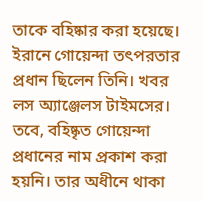তাকে বহিষ্কার করা হয়েছে। ইরানে গোয়েন্দা তৎপরতার প্রধান ছিলেন তিনি। খবর লস অ্যাঞ্জেলস টাইমসের।
তবে, বহিষ্কৃত গোয়েন্দা প্রধানের নাম প্রকাশ করা হয়নি। তার অধীনে থাকা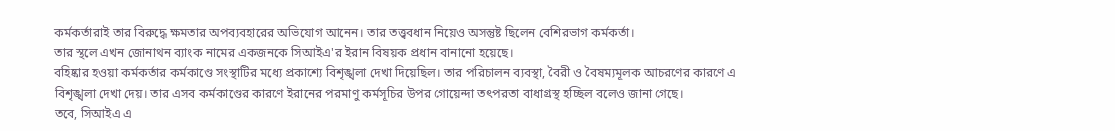কর্মকর্তারাই তার বিরুদ্ধে ক্ষমতার অপব্যবহারের অভিযোগ আনেন। তার তত্ত্ববধান নিয়েও অসন্তুষ্ট ছিলেন বেশিরভাগ কর্মকর্তা।
তার স্থলে এখন জোনাথন ব্যাংক নামের একজনকে সিআইএ'র ইরান বিষয়ক প্রধান বানানো হয়েছে।
বহিষ্কার হওয়া কর্মকর্তার কর্মকাণ্ডে সংস্থাটির মধ্যে প্রকাশ্যে বিশৃঙ্খলা দেখা দিয়েছিল। তার পরিচালন ব্যবস্থা, বৈরী ও বৈষম্যমূলক আচরণের কারণে এ বিশৃঙ্খলা দেখা দেয়। তার এসব কর্মকাণ্ডের কারণে ইরানের পরমাণু কর্মসূচির উপর গোয়েন্দা তৎপরতা বাধাগ্রস্থ হচ্ছিল বলেও জানা গেছে।
তবে, সিআইএ এ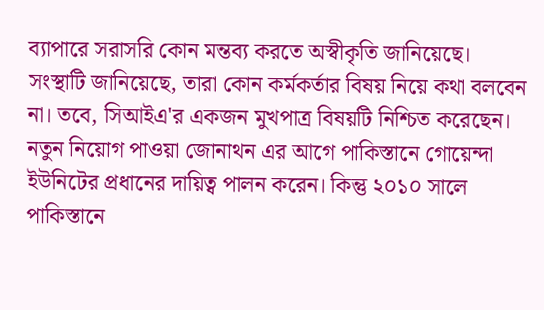ব্যাপারে সরাসরি কোন মন্তব্য করতে অস্বীকৃতি জানিয়েছে। সংস্থাটি জানিয়েছে, তারা কোন কর্মকর্তার বিষয় নিয়ে কথা বলবেন না। তবে, সিআইএ'র একজন মুখপাত্র বিষয়টি নিশ্চিত করেছেন।
নতুন নিয়োগ পাওয়া জোনাথন এর আগে পাকিস্তানে গোয়েন্দা ইউনিটের প্রধানের দায়িত্ব পালন করেন। কিন্তু ২০১০ সালে পাকিস্তানে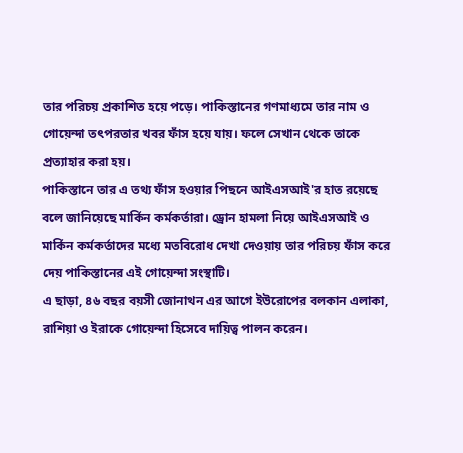তার পরিচয় প্রকাশিত হয়ে পড়ে। পাকিস্তানের গণমাধ্যমে তার নাম ও গোয়েন্দা তৎপরতার খবর ফাঁস হয়ে যায়। ফলে সেখান থেকে তাকে প্রত্যাহার করা হয়।
পাকিস্তানে তার এ তথ্য ফাঁস হওয়ার পিছনে আইএসআই'র হাত রয়েছে বলে জানিয়েছে মার্কিন কর্মকর্তারা। ড্রোন হামলা নিয়ে আইএসআই ও মার্কিন কর্মকর্তাদের মধ্যে মতবিরোধ দেখা দেওয়ায় তার পরিচয় ফাঁস করে দেয় পাকিস্তানের এই গোয়েন্দা সংস্থাটি।
এ ছাড়া, ৪৬ বছর বয়সী জোনাথন এর আগে ইউরোপের বলকান এলাকা, রাশিয়া ও ইরাকে গোয়েন্দা হিসেবে দায়িত্ব পালন করেন।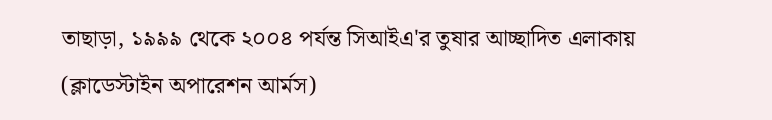তাছাড়া, ১৯৯৯ থেকে ২০০৪ পর্যন্ত সিআইএ'র তুষার আচ্ছাদিত এলাকায় (ক্লাডেস্টাইন অপারেশন আর্মস)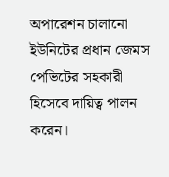অপারেশন চালানো ইউনিটের প্রধান জেমস পেভিটের সহকারী হিসেবে দায়িত্ব পালন করেন।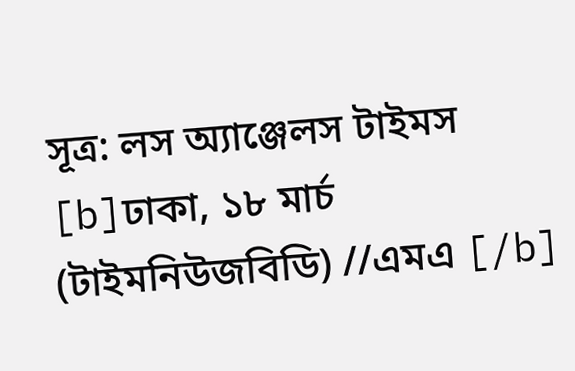সূত্র: লস অ্যাঞ্জেলস টাইমস
[b]ঢাকা, ১৮ মার্চ (টাইমনিউজবিডি) //এমএ [/b]